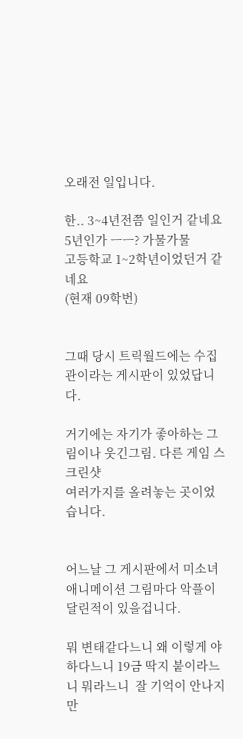오래전 일입니다.

한.. 3~4년전쯤 일인거 같네요
5년인가 ㅡㅡ? 가물가물
고등학교 1~2학년이었던거 같네요
(현재 09학번)


그때 당시 트릭월드에는 수집관이라는 게시판이 있었답니다.

거기에는 자기가 좋아하는 그림이나 웃긴그림. 다른 게임 스크린샷
여러가지를 올려놓는 곳이었습니다.


어느날 그 게시판에서 미소녀애니메이션 그림마다 악플이 달린적이 있을겁니다.

뭐 변태같다느니 왜 이렇게 야하다느니 19금 딱지 붙이라느니 뭐라느니  잘 기억이 안나지만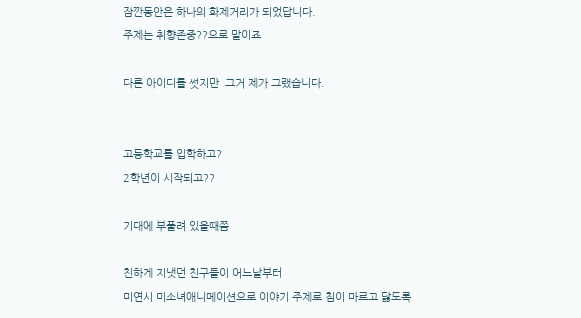잠깐동안은 하나의 화제거리가 되었답니다.
주제는 취향존중??으로 말이죠

다른 아이디를 썻지만  그거 제가 그랬습니다.


고등학교를 입학하고?
2학년이 시작되고??

기대에 부풀려 있을때쯤

친하게 지냇던 친구들이 어느날부터
미연시 미소녀애니메이션으로 이야기 주제로 침이 마르고 닳도록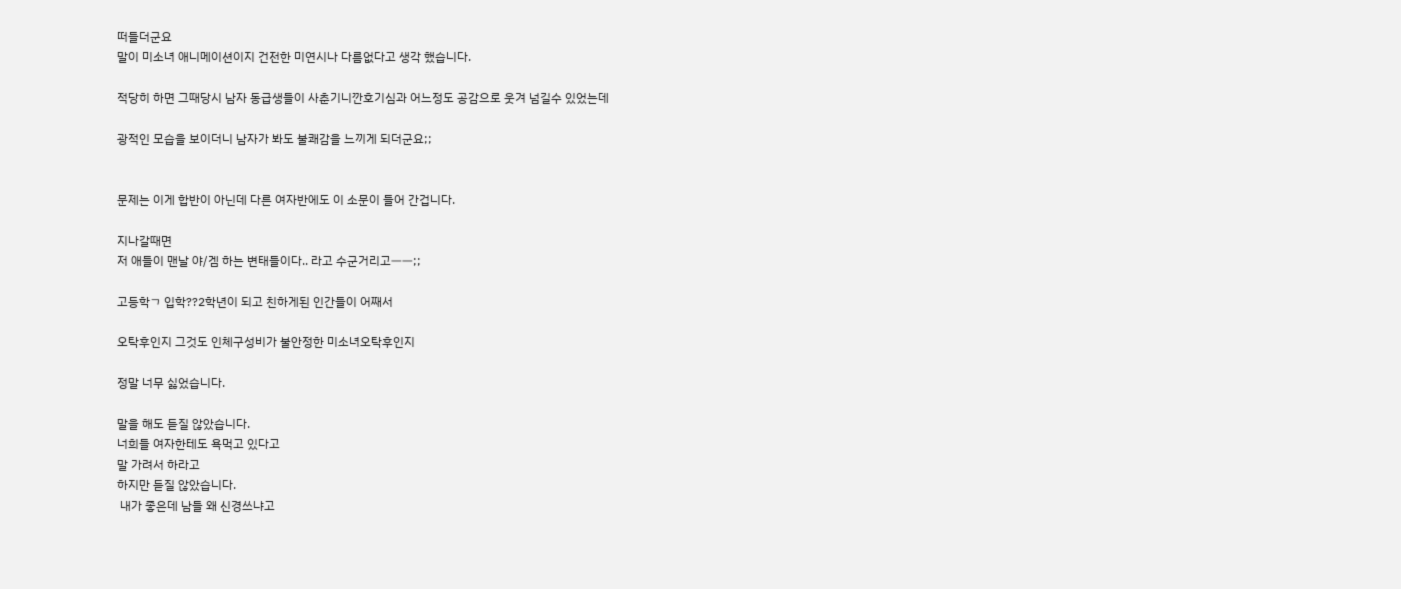떠들더군요
말이 미소녀 애니메이션이지 건전한 미연시나 다름없다고 생각 했습니다.

적당히 하면 그때당시 남자 동급생들이 사춘기니깐호기심과 어느정도 공감으로 웃겨 넘길수 있었는데

광적인 모습을 보이더니 남자가 봐도 불쾌감을 느끼게 되더군요;;


문제는 이게 합반이 아닌데 다른 여자반에도 이 소문이 들어 간겁니다.

지나갈때면
저 애들이 맨날 야/겜 하는 변태들이다.. 라고 수군거리고ㅡㅡ;;

고등학ㄱ 입학??2학년이 되고 친하게된 인간들이 어째서

오탁후인지 그것도 인체구성비가 불안정한 미소녀오탁후인지

정말 너무 싫었습니다.

말을 해도 듣질 않았습니다.
너희들 여자한테도 욕먹고 있다고
말 가려서 하라고
하지만 듣질 않았습니다.
 내가 좋은데 남들 왜 신경쓰냐고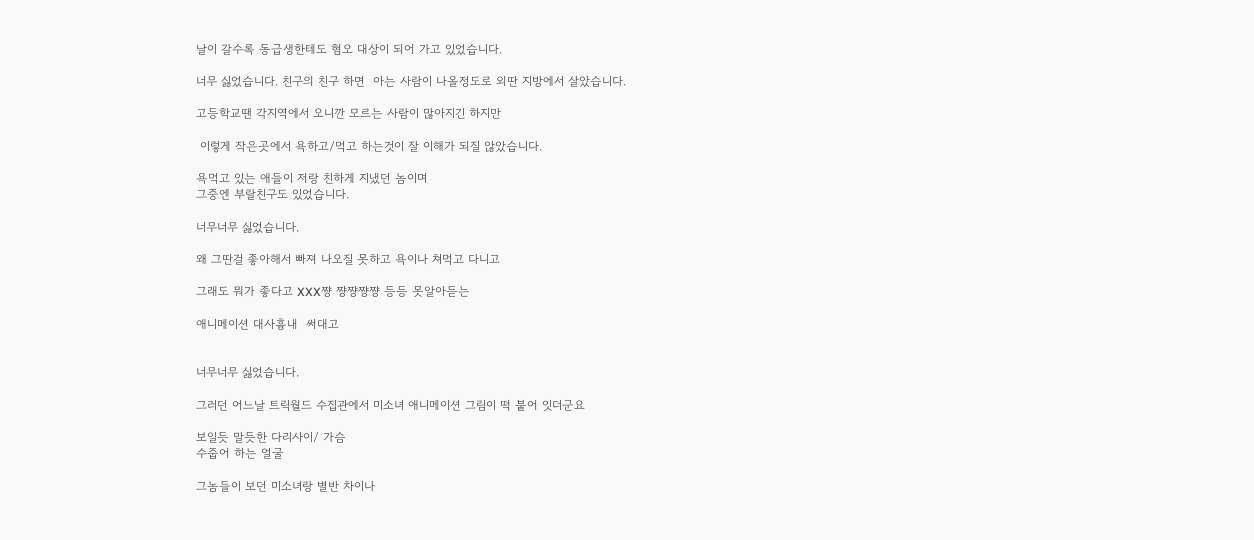날이 갈수록 동급생한테도 혐오 대상이 되어 가고 있었습니다.

너무 싫었습니다. 친구의 친구 하면  아는 사람이 나올정도로 외딴 지방에서 살았습니다.

고등학교땐 각지역에서 오니깐 모르는 사람이 많아지긴 하지만

 이렇게 작은곳에서 욕하고/먹고 하는것이 잘 이해가 되질 않았습니다.

욕먹고 있는 애들이 저랑 친하게 지냈던 놈이며
그중엔 부랄친구도 있었습니다.

너무너무 싫었습니다.

왜 그딴걸 좋아해서 빠져 나오질 못하고 욕이나 쳐먹고 다니고

그래도 뭐가 좋다고 XXX쨩 쨩쨩쨩쨩 등등 못알아듣는

애니메이션 대사흉내  써대고


너무너무 싫었습니다.

그러던 어느날 트릭월드 수집관에서 미소녀 애니메이션 그림이 떡 붙어 잇더군요

보일듯 말듯한 다리사이/ 가슴
수줍어 하는 얼굴

그놈들이 보던 미소녀랑 별반 차이나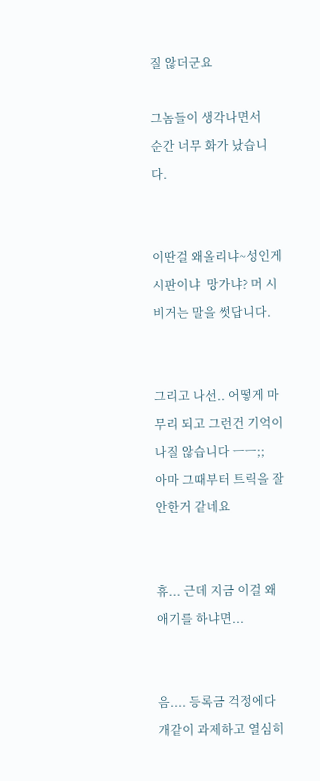질 않더군요

그놈들이 생각나면서
순간 너무 화가 났습니다.


이딴걸 왜올리냐~성인게시판이냐  망가냐? 머 시비거는 말을 썻답니다.


그리고 나선.. 어떻게 마무리 되고 그런건 기억이 나질 않습니다 ㅡㅡ;;
아마 그때부터 트릭을 잘 안한거 같네요


휴... 근데 지금 이걸 왜 애기를 하냐면...


음.... 등록금 걱정에다 개같이 과제하고 열심히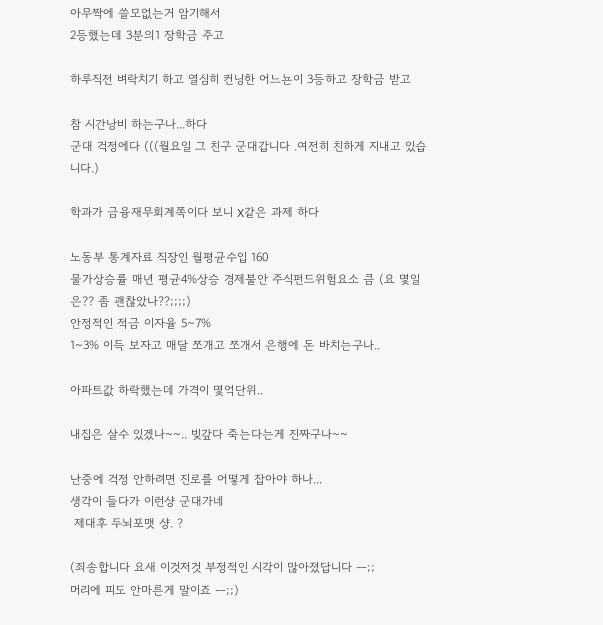아무짝에 쓸모없는거 암기해서
2등했는데 3분의1 장학금 주고

하루직전 벼락치기 하고 열심히 컨닝한 어느뇬이 3등하고 장학금 받고

참 시간낭비 하는구나...하다
군대 걱정에다 (((월요일 그 친구 군대갑니다 .여전히 친하게 지내고 있습니다.)

학과가 금융재무회계쪽이다 보니 X같은 과제 하다

노동부 통계자료 직장인 월평균수입 160
물가상승률 매년 평균4%상승 경제불안 주식펀드위험요소 큼 (요 몇일은?? 좀 괜찮았나??;;;;)
안정적인 적금 이자율 5~7%
1~3% 이득 보자고 매달 쪼개고 쪼개서 은행에 돈 바치는구나..

아파트값 하락했는데 가격이 몇억단위..

내집은 살수 있겠나~~.. 빚갚다 죽는다는게 진짜구나~~

난중에 걱정 안하려면 진로를 어떻게 잡아야 하나...
생각이 들다가 이런샹 군대가네
 제대후 두뇌포맷 샹. ?

(죄송합니다 요새 이것저것 부정적인 시각이 많아졌답니다 ㅡ;;
머리에 피도 안마른게 말이죠 ㅡ;;)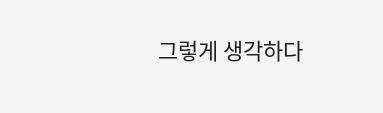그렇게 생각하다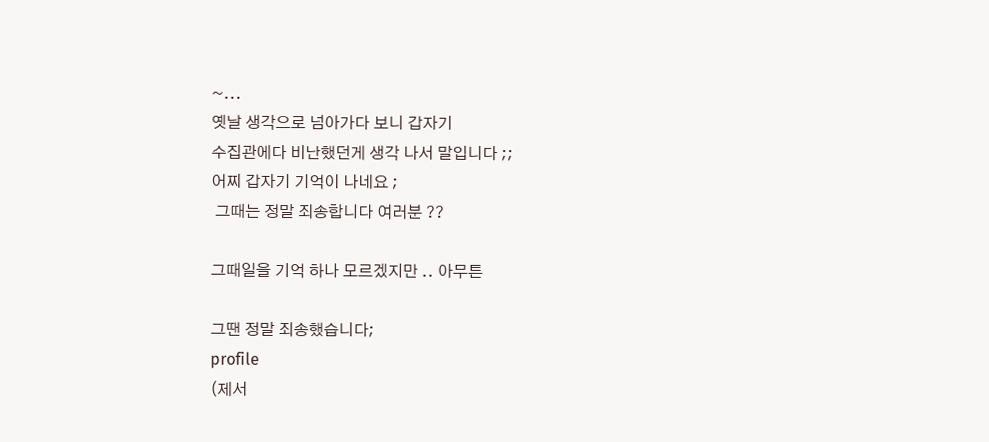~...
옛날 생각으로 넘아가다 보니 갑자기
수집관에다 비난했던게 생각 나서 말입니다 ;;
어찌 갑자기 기억이 나네요 ;
 그때는 정말 죄송합니다 여러분 ??

그때일을 기억 하나 모르겠지만 .. 아무튼

그땐 정말 죄송했습니다;
profile
(제서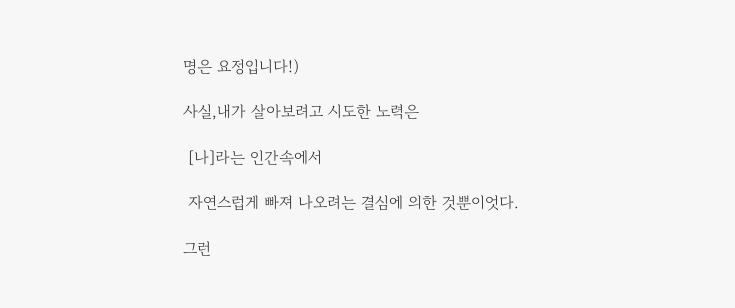명은 요정입니다!)

사실,내가 살아보려고 시도한 노력은

 [나]라는 인간속에서

 자연스럽게 빠져 나오려는 결심에 의한 것뿐이엇다.

그런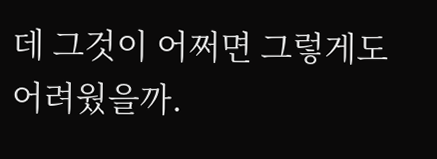데 그것이 어쩌면 그렇게도 어려웠을까.